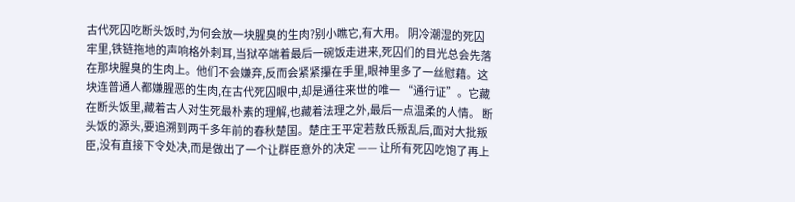古代死囚吃断头饭时,为何会放一块腥臭的生肉?别小瞧它,有大用。 阴冷潮湿的死囚牢里,铁链拖地的声响格外刺耳,当狱卒端着最后一碗饭走进来,死囚们的目光总会先落在那块腥臭的生肉上。他们不会嫌弃,反而会紧紧攥在手里,眼神里多了一丝慰藉。这块连普通人都嫌腥恶的生肉,在古代死囚眼中,却是通往来世的唯一 “通行证”。它藏在断头饭里,藏着古人对生死最朴素的理解,也藏着法理之外,最后一点温柔的人情。 断头饭的源头,要追溯到两千多年前的春秋楚国。楚庄王平定若敖氏叛乱后,面对大批叛臣,没有直接下令处决,而是做出了一个让群臣意外的决定 —— 让所有死囚吃饱了再上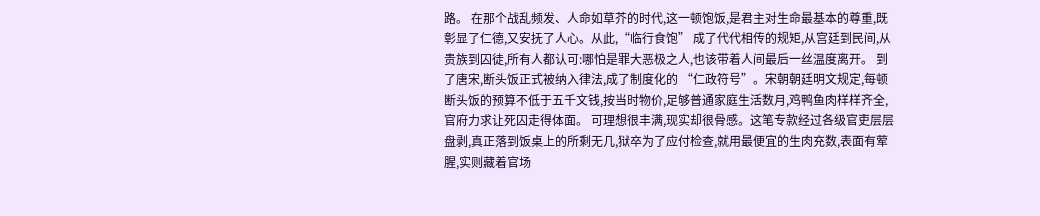路。 在那个战乱频发、人命如草芥的时代,这一顿饱饭,是君主对生命最基本的尊重,既彰显了仁德,又安抚了人心。从此,“临行食饱” 成了代代相传的规矩,从宫廷到民间,从贵族到囚徒,所有人都认可:哪怕是罪大恶极之人,也该带着人间最后一丝温度离开。 到了唐宋,断头饭正式被纳入律法,成了制度化的 “仁政符号”。宋朝朝廷明文规定,每顿断头饭的预算不低于五千文钱,按当时物价,足够普通家庭生活数月,鸡鸭鱼肉样样齐全,官府力求让死囚走得体面。 可理想很丰满,现实却很骨感。这笔专款经过各级官吏层层盘剥,真正落到饭桌上的所剩无几,狱卒为了应付检查,就用最便宜的生肉充数,表面有荤腥,实则藏着官场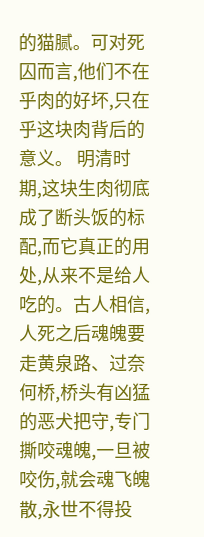的猫腻。可对死囚而言,他们不在乎肉的好坏,只在乎这块肉背后的意义。 明清时期,这块生肉彻底成了断头饭的标配,而它真正的用处,从来不是给人吃的。古人相信,人死之后魂魄要走黄泉路、过奈何桥,桥头有凶猛的恶犬把守,专门撕咬魂魄,一旦被咬伤,就会魂飞魄散,永世不得投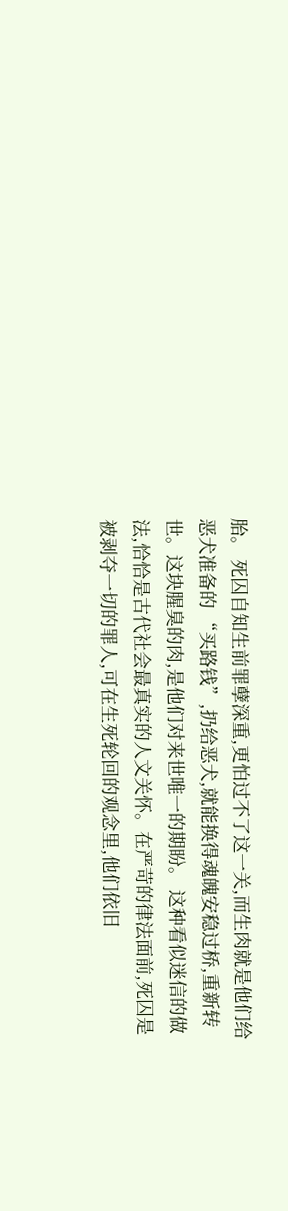胎。 死囚自知生前罪孽深重,更怕过不了这一关,而生肉就是他们给恶犬准备的 “买路钱”,扔给恶犬,就能换得魂魄安稳过桥,重新转世。这块腥臭的肉,是他们对来世唯一的期盼。 这种看似迷信的做法,恰恰是古代社会最真实的人文关怀。在严苛的律法面前,死囚是被剥夺一切的罪人,可在生死轮回的观念里,他们依旧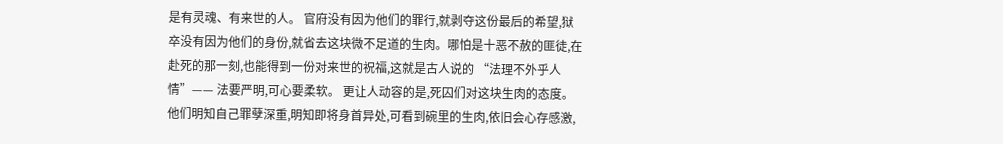是有灵魂、有来世的人。 官府没有因为他们的罪行,就剥夺这份最后的希望,狱卒没有因为他们的身份,就省去这块微不足道的生肉。哪怕是十恶不赦的匪徒,在赴死的那一刻,也能得到一份对来世的祝福,这就是古人说的 “法理不外乎人情”—— 法要严明,可心要柔软。 更让人动容的是,死囚们对这块生肉的态度。他们明知自己罪孽深重,明知即将身首异处,可看到碗里的生肉,依旧会心存感激,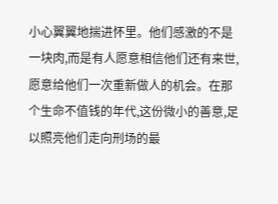小心翼翼地揣进怀里。他们感激的不是一块肉,而是有人愿意相信他们还有来世,愿意给他们一次重新做人的机会。在那个生命不值钱的年代,这份微小的善意,足以照亮他们走向刑场的最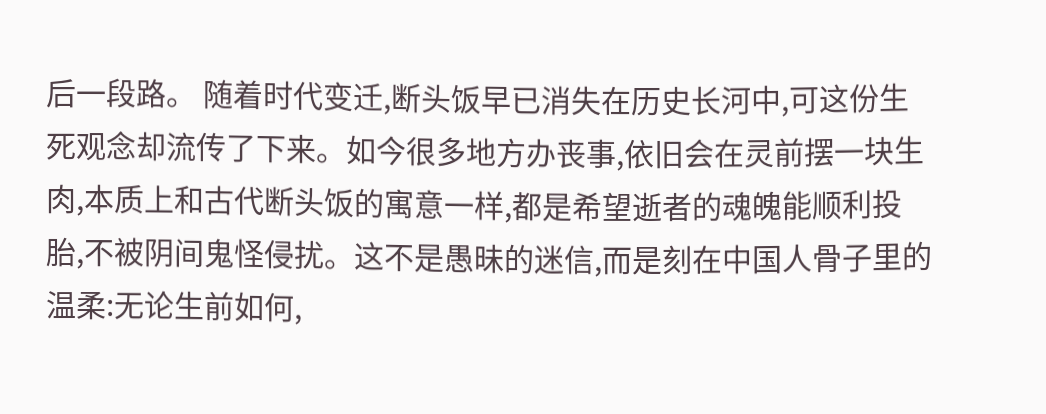后一段路。 随着时代变迁,断头饭早已消失在历史长河中,可这份生死观念却流传了下来。如今很多地方办丧事,依旧会在灵前摆一块生肉,本质上和古代断头饭的寓意一样,都是希望逝者的魂魄能顺利投胎,不被阴间鬼怪侵扰。这不是愚昧的迷信,而是刻在中国人骨子里的温柔:无论生前如何,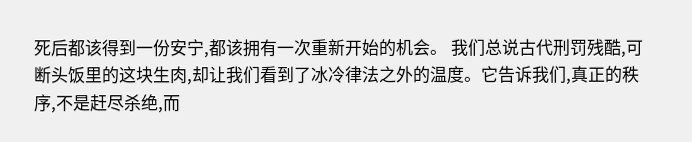死后都该得到一份安宁,都该拥有一次重新开始的机会。 我们总说古代刑罚残酷,可断头饭里的这块生肉,却让我们看到了冰冷律法之外的温度。它告诉我们,真正的秩序,不是赶尽杀绝,而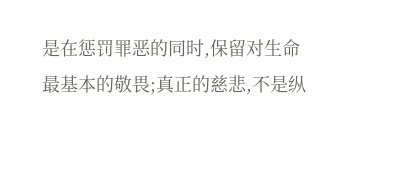是在惩罚罪恶的同时,保留对生命最基本的敬畏;真正的慈悲,不是纵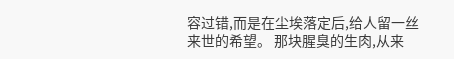容过错,而是在尘埃落定后,给人留一丝来世的希望。 那块腥臭的生肉,从来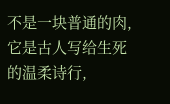不是一块普通的肉,它是古人写给生死的温柔诗行,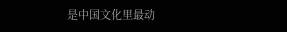是中国文化里最动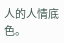人的人情底色。